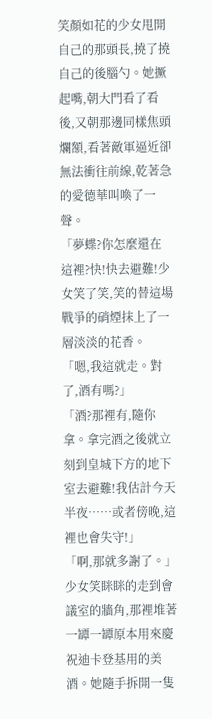笑顏如花的少女甩開自己的那頭長,撓了撓自己的後腦勺。她撅起嘴,朝大門看了看後,又朝那邊同樣焦頭爛額,看著敵軍逼近卻無法衝往前線,乾著急的愛德華叫喚了一聲。
「夢蝶?你怎麼還在這裡?快!快去避難!少女笑了笑,笑的替這場戰爭的硝煙抹上了一層淡淡的花香。
「嗯,我這就走。對了,酒有嗎?」
「酒?那裡有,隨你拿。拿完酒之後就立刻到皇城下方的地下室去避難!我估計今天半夜……或者傍晚,這裡也會失守!」
「啊,那就多謝了。」
少女笑眯眯的走到會議室的牆角,那裡堆著一罈一罈原本用來慶祝迪卡登基用的美酒。她隨手拆開一隻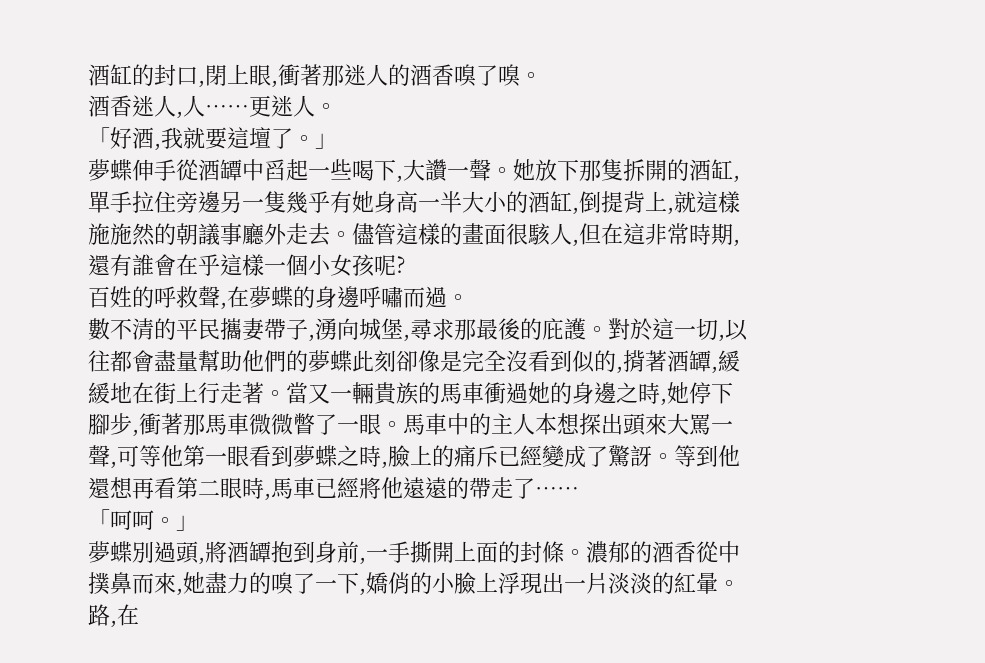酒缸的封口,閉上眼,衝著那迷人的酒香嗅了嗅。
酒香迷人,人……更迷人。
「好酒,我就要這壇了。」
夢蝶伸手從酒罈中舀起一些喝下,大讚一聲。她放下那隻拆開的酒缸,單手拉住旁邊另一隻幾乎有她身高一半大小的酒缸,倒提背上,就這樣施施然的朝議事廳外走去。儘管這樣的畫面很駭人,但在這非常時期,還有誰會在乎這樣一個小女孩呢?
百姓的呼救聲,在夢蝶的身邊呼嘯而過。
數不清的平民攜妻帶子,湧向城堡,尋求那最後的庇護。對於這一切,以往都會盡量幫助他們的夢蝶此刻卻像是完全沒看到似的,揹著酒罈,緩緩地在街上行走著。當又一輛貴族的馬車衝過她的身邊之時,她停下腳步,衝著那馬車微微瞥了一眼。馬車中的主人本想探出頭來大罵一聲,可等他第一眼看到夢蝶之時,臉上的痛斥已經變成了驚訝。等到他還想再看第二眼時,馬車已經將他遠遠的帶走了……
「呵呵。」
夢蝶別過頭,將酒罈抱到身前,一手撕開上面的封條。濃郁的酒香從中撲鼻而來,她盡力的嗅了一下,嬌俏的小臉上浮現出一片淡淡的紅暈。
路,在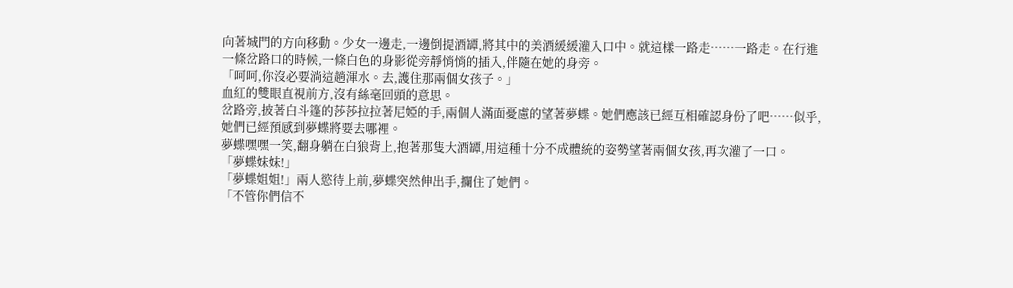向著城門的方向移動。少女一邊走,一邊倒提酒罈,將其中的美酒緩緩灌入口中。就這樣一路走……一路走。在行進一條岔路口的時候,一條白色的身影從旁靜悄悄的插入,伴隨在她的身旁。
「呵呵,你沒必要淌這趟渾水。去,護住那兩個女孩子。」
血紅的雙眼直視前方,沒有絲毫回頭的意思。
岔路旁,披著白斗篷的莎莎拉拉著尼婭的手,兩個人滿面憂慮的望著夢蝶。她們應該已經互相確認身份了吧……似乎,她們已經預感到夢蝶將要去哪裡。
夢蝶嘿嘿一笑,翻身躺在白狼背上,抱著那隻大酒罈,用這種十分不成體統的姿勢望著兩個女孩,再次灌了一口。
「夢蝶妹妹!」
「夢蝶姐姐!」兩人慾待上前,夢蝶突然伸出手,攔住了她們。
「不管你們信不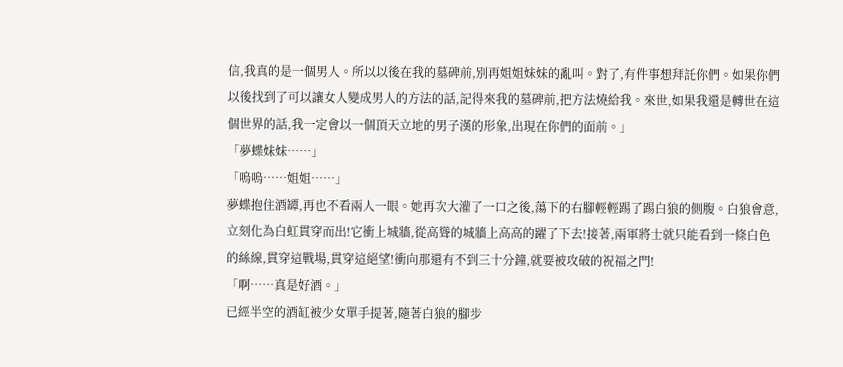信,我真的是一個男人。所以以後在我的墓碑前,別再姐姐妹妹的亂叫。對了,有件事想拜託你們。如果你們以後找到了可以讓女人變成男人的方法的話,記得來我的墓碑前,把方法燒給我。來世,如果我還是轉世在這個世界的話,我一定會以一個頂天立地的男子漢的形象,出現在你們的面前。」
「夢蝶妹妹……」
「嗚嗚……姐姐……」
夢蝶抱住酒罈,再也不看兩人一眼。她再次大灌了一口之後,蕩下的右腳輕輕踢了踢白狼的側腹。白狼會意,立刻化為白虹貫穿而出!它衝上城牆,從高聳的城牆上高高的躍了下去!接著,兩軍將士就只能看到一條白色的絲線,貫穿這戰場,貫穿這絕望!衝向那還有不到三十分鐘,就要被攻破的祝福之門!
「啊……真是好酒。」
已經半空的酒缸被少女單手提著,隨著白狼的腳步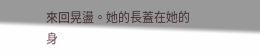來回晃盪。她的長蓋在她的身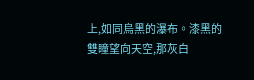上,如同烏黑的瀑布。漆黑的雙瞳望向天空,那灰白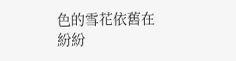色的雪花依舊在紛紛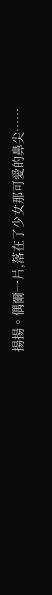揚揚。偶爾一片,落在了少女那可愛的鼻尖……